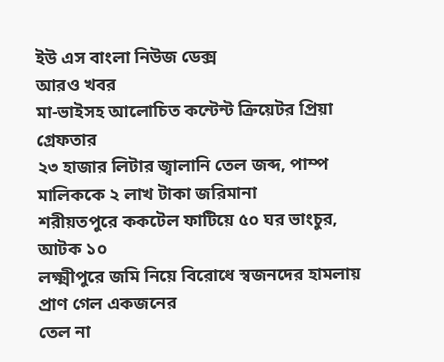ইউ এস বাংলা নিউজ ডেক্স
আরও খবর
মা-ভাইসহ আলোচিত কন্টেন্ট ক্রিয়েটর প্রিয়া গ্রেফতার
২৩ হাজার লিটার জ্বালানি তেল জব্দ, পাম্প মালিককে ২ লাখ টাকা জরিমানা
শরীয়তপুরে ককটেল ফাটিয়ে ৫০ ঘর ভাংচুর, আটক ১০
লক্ষ্মীপুরে জমি নিয়ে বিরোধে স্বজনদের হামলায় প্রাণ গেল একজনের
তেল না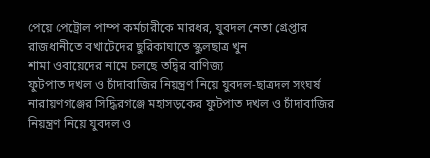পেয়ে পেট্রোল পাম্প কর্মচারীকে মারধর, যুবদল নেতা গ্রেপ্তার
রাজধানীতে বখাটেদের ছুরিকাঘাতে স্কুলছাত্র খুন
শামা ওবায়েদের নামে চলছে তদ্বির বাণিজ্য
ফুটপাত দখল ও চাঁদাবাজির নিয়ন্ত্রণ নিয়ে যুবদল-ছাত্রদল সংঘর্ষ
নারায়ণগঞ্জের সিদ্ধিরগঞ্জে মহাসড়কের ফুটপাত দখল ও চাঁদাবাজির নিয়ন্ত্রণ নিয়ে যুবদল ও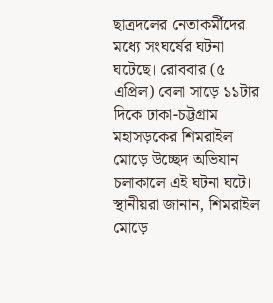ছাত্রদলের নেতাকর্মীদের মধ্যে সংঘর্ষের ঘটনা ঘটেছে। রোববার (৫ এপ্রিল) বেলা সাড়ে ১১টার দিকে ঢাকা-চট্টগ্রাম মহাসড়কের শিমরাইল মোড়ে উচ্ছেদ অভিযান চলাকালে এই ঘটনা ঘটে।
স্থানীয়রা জানান, শিমরাইল মোড়ে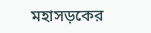মহাসড়কের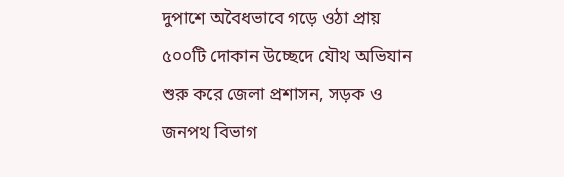দুপাশে অবৈধভাবে গড়ে ওঠা প্রায় ৫০০টি দোকান উচ্ছেদে যৌথ অভিযান শুরু করে জেলা প্রশাসন, সড়ক ও জনপথ বিভাগ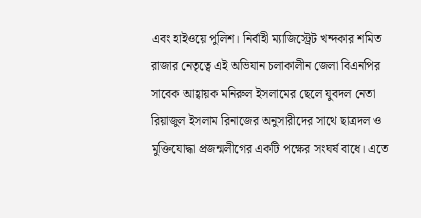এবং হাইওয়ে পুলিশ। নির্বাহী ম্যাজিস্ট্রেট খন্দকার শমিত রাজার নেতৃত্বে এই অভিযান চলাকালীন জেলা বিএনপির সাবেক আহ্বায়ক মনিরুল ইসলামের ছেলে যুবদল নেতা রিয়াজুল ইসলাম রিনাজের অনুসারীদের সাথে ছাত্রদল ও মুক্তিযোদ্ধা প্রজন্মলীগের একটি পক্ষের সংঘর্ষ বাধে। এতে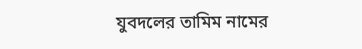যুবদলের তামিম নামের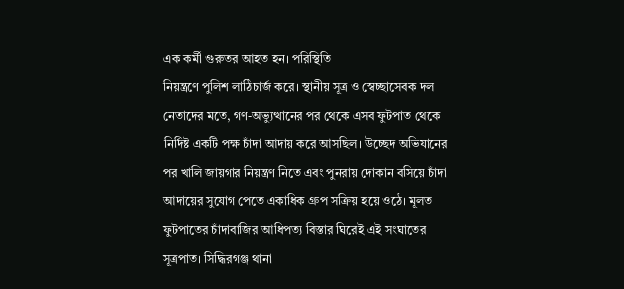এক কর্মী গুরুতর আহত হন। পরিস্থিতি
নিয়ন্ত্রণে পুলিশ লাঠিচার্জ করে। স্থানীয় সূত্র ও স্বেচ্ছাসেবক দল নেতাদের মতে, গণ-অভ্যুত্থানের পর থেকে এসব ফুটপাত থেকে নির্দিষ্ট একটি পক্ষ চাঁদা আদায় করে আসছিল। উচ্ছেদ অভিযানের পর খালি জায়গার নিয়ন্ত্রণ নিতে এবং পুনরায় দোকান বসিয়ে চাঁদা আদায়ের সুযোগ পেতে একাধিক গ্রুপ সক্রিয় হয়ে ওঠে। মূলত ফুটপাতের চাঁদাবাজির আধিপত্য বিস্তার ঘিরেই এই সংঘাতের সূত্রপাত। সিদ্ধিরগঞ্জ থানা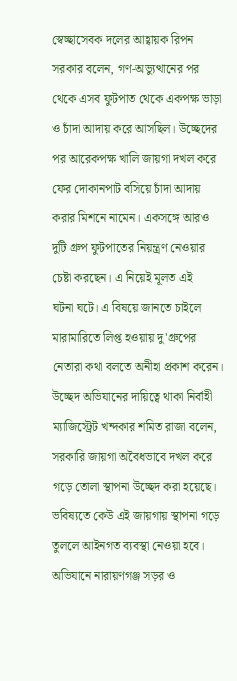স্বেচ্ছাসেবক দলের আহ্বায়ক রিপন সরকার বলেন, গণ-অভ্যুত্থানের পর থেকে এসব ফুটপাত থেকে একপক্ষ ভাড়া ও চাঁদা আদায় করে আসছিল। উচ্ছেদের পর আরেকপক্ষ খালি জায়গা দখল করে ফের দোকানপাট বসিয়ে চাঁদা আদায় করার মিশনে নামেন। একসঙ্গে আরও দুটি গ্রুপ ফুটপাতের নিয়ন্ত্রণ নেওয়ার চেষ্টা করছেন। এ নিয়েই মূলত এই
ঘটনা ঘটে। এ বিষয়ে জানতে চাইলে মারামারিতে লিপ্ত হওয়ায় দু'গ্রুপের নেতারা কথা বলতে অনীহা প্রকাশ করেন। উচ্ছেদ অভিযানের দায়িত্বে থাকা নির্বাহী ম্যাজিস্ট্রেট খন্দকার শমিত রাজা বলেন, সরকারি জায়গা অবৈধভাবে দখল করে গড়ে তোলা স্থাপনা উচ্ছেদ করা হয়েছে। ভবিষ্যতে কেউ এই জায়গায় স্থাপনা গড়ে তুললে আইনগত ব্যবস্থা নেওয়া হবে। অভিযানে নারায়ণগঞ্জ সড়র ও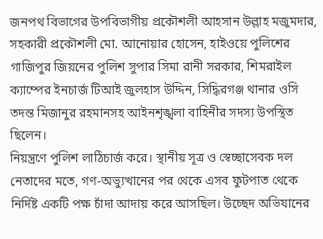জনপথ বিভাগের উপবিভাগীয় প্রকৌশলী আহসান উল্লাহ মজুমদার, সহকারী প্রকৌশলী মো. আনোয়ার হোসেন, হাইওয়ে পুলিশের গাজিপুর জিয়নের পুলিশ সুপার সিমা রানী সরকার, শিমরাইল ক্যাম্পের ইনচার্জ টিআই জুলহাস উদ্দিন, সিদ্ধিরগঞ্জ থানার ওসি তদন্ত মিজানুর রহমানসহ আইনশৃঙ্খলা বাহিনীর সদস্য উপস্থিত ছিলেন।
নিয়ন্ত্রণে পুলিশ লাঠিচার্জ করে। স্থানীয় সূত্র ও স্বেচ্ছাসেবক দল নেতাদের মতে, গণ-অভ্যুত্থানের পর থেকে এসব ফুটপাত থেকে নির্দিষ্ট একটি পক্ষ চাঁদা আদায় করে আসছিল। উচ্ছেদ অভিযানের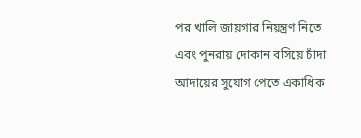পর খালি জায়গার নিয়ন্ত্রণ নিতে এবং পুনরায় দোকান বসিয়ে চাঁদা আদায়ের সুযোগ পেতে একাধিক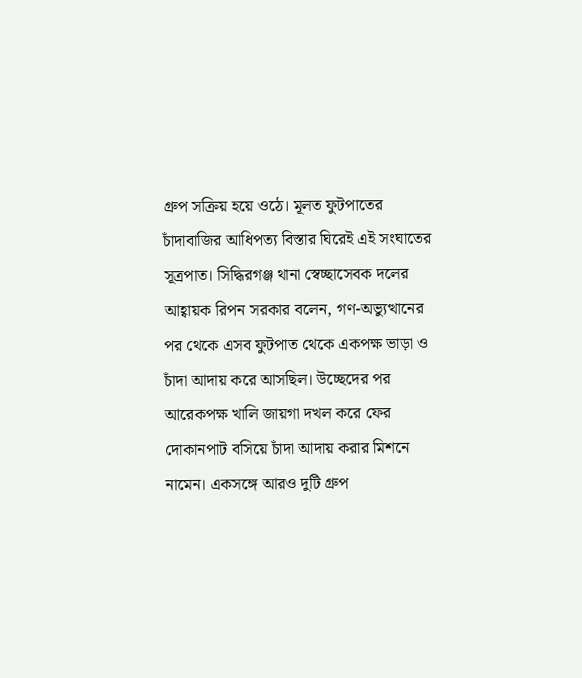গ্রুপ সক্রিয় হয়ে ওঠে। মূলত ফুটপাতের চাঁদাবাজির আধিপত্য বিস্তার ঘিরেই এই সংঘাতের সূত্রপাত। সিদ্ধিরগঞ্জ থানা স্বেচ্ছাসেবক দলের আহ্বায়ক রিপন সরকার বলেন, গণ-অভ্যুত্থানের পর থেকে এসব ফুটপাত থেকে একপক্ষ ভাড়া ও চাঁদা আদায় করে আসছিল। উচ্ছেদের পর আরেকপক্ষ খালি জায়গা দখল করে ফের দোকানপাট বসিয়ে চাঁদা আদায় করার মিশনে নামেন। একসঙ্গে আরও দুটি গ্রুপ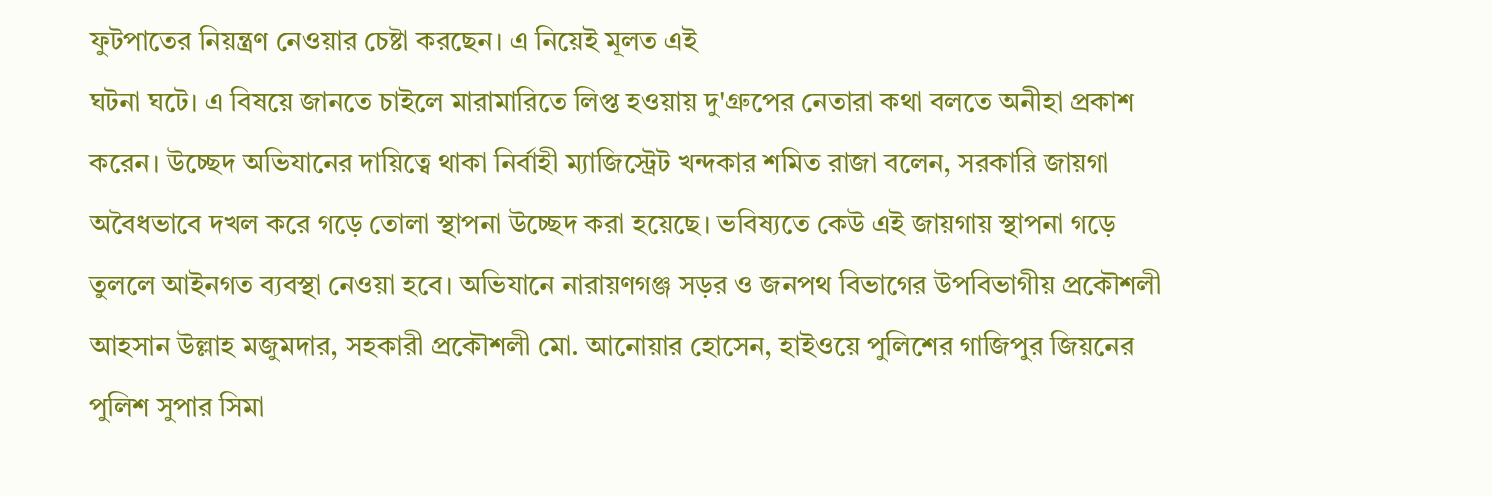ফুটপাতের নিয়ন্ত্রণ নেওয়ার চেষ্টা করছেন। এ নিয়েই মূলত এই
ঘটনা ঘটে। এ বিষয়ে জানতে চাইলে মারামারিতে লিপ্ত হওয়ায় দু'গ্রুপের নেতারা কথা বলতে অনীহা প্রকাশ করেন। উচ্ছেদ অভিযানের দায়িত্বে থাকা নির্বাহী ম্যাজিস্ট্রেট খন্দকার শমিত রাজা বলেন, সরকারি জায়গা অবৈধভাবে দখল করে গড়ে তোলা স্থাপনা উচ্ছেদ করা হয়েছে। ভবিষ্যতে কেউ এই জায়গায় স্থাপনা গড়ে তুললে আইনগত ব্যবস্থা নেওয়া হবে। অভিযানে নারায়ণগঞ্জ সড়র ও জনপথ বিভাগের উপবিভাগীয় প্রকৌশলী আহসান উল্লাহ মজুমদার, সহকারী প্রকৌশলী মো. আনোয়ার হোসেন, হাইওয়ে পুলিশের গাজিপুর জিয়নের পুলিশ সুপার সিমা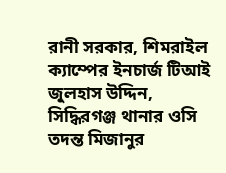রানী সরকার, শিমরাইল ক্যাম্পের ইনচার্জ টিআই জুলহাস উদ্দিন, সিদ্ধিরগঞ্জ থানার ওসি তদন্ত মিজানুর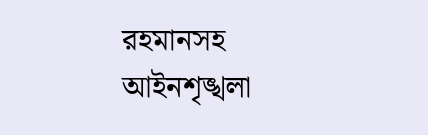রহমানসহ আইনশৃঙ্খলা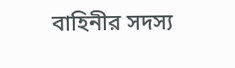বাহিনীর সদস্য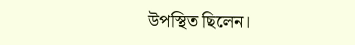উপস্থিত ছিলেন।